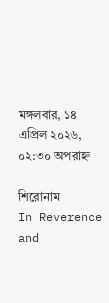মঙ্গলবার, ১৪ এপ্রিল ২০২৬, ০২:৩০ অপরাহ্ন

শিরোনাম
In Reverence and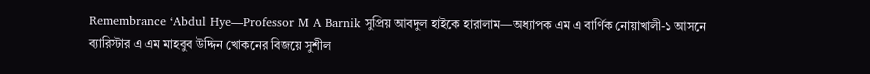Remembrance ‘Abdul Hye—Professor M A Barnik সুপ্রিয় আবদুল হাইকে হারালাম—অধ্যাপক এম এ বার্ণিক নোয়াখালী-১ আসনে ব্যারিস্টার এ এম মাহবুব উদ্দিন খোকনের বিজয়ে সুশীল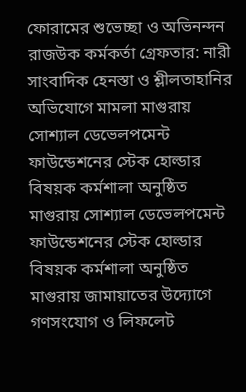ফোরামের শুভেচ্ছা ও অভিনন্দন রাজউক কর্মকর্তা গ্রেফতার: নারী সাংবাদিক হেনস্তা ও শ্লীলতাহানির অভিযোগে মামলা মাগুরায় সোশ্যাল ডেভেলপমেন্ট ফাউন্ডেশনের স্টেক হোল্ডার বিষয়ক কর্মশালা অনুষ্ঠিত মাগুরায় সোশ্যাল ডেভেলপমেন্ট ফাউন্ডেশনের স্টেক হোল্ডার বিষয়ক কর্মশালা অনুষ্ঠিত মাগুরায় জামায়াতের উদ্যোগে গণসংযোগ ও লিফলেট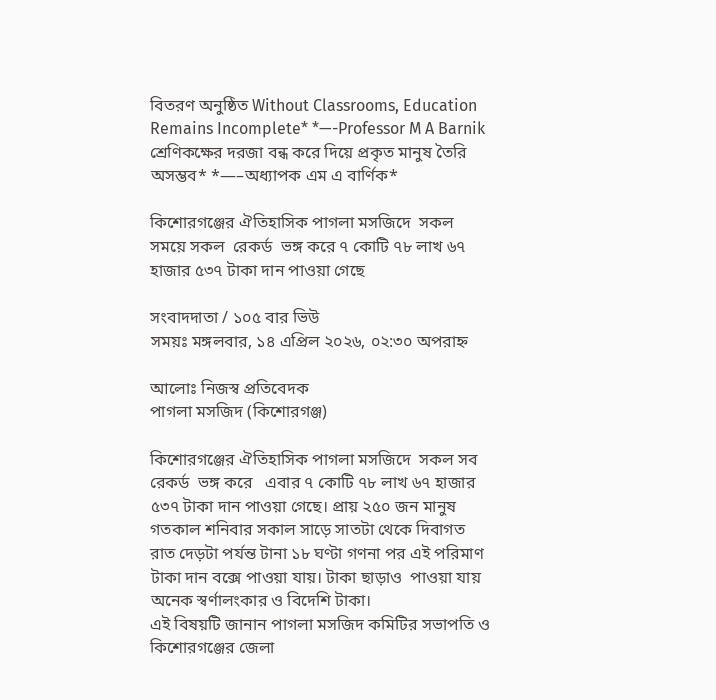বিতরণ অনুষ্ঠিত Without Classrooms, Education Remains Incomplete* *—-Professor M A Barnik শ্রেণিকক্ষের দরজা বন্ধ করে দিয়ে প্রকৃত মানুষ তৈরি অসম্ভব* *—–অধ্যাপক এম এ বার্ণিক*

কিশোরগঞ্জের ঐতিহাসিক পাগলা মসজিদে  সকল সময়ে সকল  রেকর্ড  ভঙ্গ করে ৭ কোটি ৭৮ লাখ ৬৭ হাজার ৫৩৭ টাকা দান পাওয়া গেছে

সংবাদদাতা / ১০৫ বার ভিউ
সময়ঃ মঙ্গলবার, ১৪ এপ্রিল ২০২৬, ০২:৩০ অপরাহ্ন

আলোঃ নিজস্ব প্রতিবেদক
পাগলা মসজিদ (কিশোরগঞ্জ)

কিশোরগঞ্জের ঐতিহাসিক পাগলা মসজিদে  সকল সব  রেকর্ড  ভঙ্গ করে   এবার ৭ কোটি ৭৮ লাখ ৬৭ হাজার ৫৩৭ টাকা দান পাওয়া গেছে। প্রায় ২৫০ জন মানুষ গতকাল শনিবার সকাল সাড়ে সাতটা থেকে দিবাগত রাত দেড়টা পর্যন্ত টানা ১৮ ঘণ্টা গণনা পর এই পরিমাণ  টাকা দান বক্সে পাওয়া যায়। টাকা ছাড়াও  পাওয়া যায় অনেক স্বর্ণালংকার ও বিদেশি টাকা।
এই বিষয়টি জানান পাগলা মসজিদ কমিটির সভাপতি ও কিশোরগঞ্জের জেলা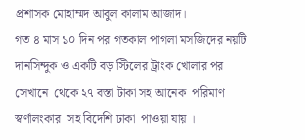প্রশাসক মোহাম্মদ আবুল কালাম আজাদ।
গত ৪ মাস ১০ দিন পর গতকাল পাগলা মসজিদের নয়টি দানসিন্দুক ও একটি বড় স্টিলের ট্রাংক খোলার পর  সেখানে  থেকে ২৭ বস্তা টাকা সহ আনেক  পরিমাণ স্বর্ণালংকার  সহ বিদেশি ঢাকা  পাওয়া যায় ।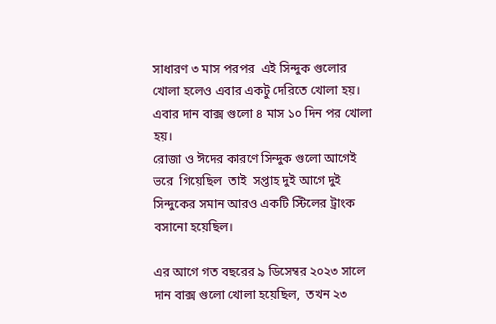সাধারণ ৩ মাস পরপর  এই সিন্দুক গুলোর  খোলা হলেও এবার একটু দেরিতে খোলা হয়।  এবার দান বাক্স গুলো ৪ মাস ১০ দিন পর খোলা হয়।
রোজা ও ঈদের কারণে সিন্দুক গুলো আগেই ভরে  গিয়েছিল  তাই  সপ্তাহ দুই আগে দুই সিন্দুকের সমান আরও একটি স্টিলের ট্রাংক বসানো হয়েছিল।

এর আগে গত বছরের ৯ ডিসেম্বর ২০২৩ সালে  দান বাক্স গুলো খোলা হয়েছিল,  তখন ২৩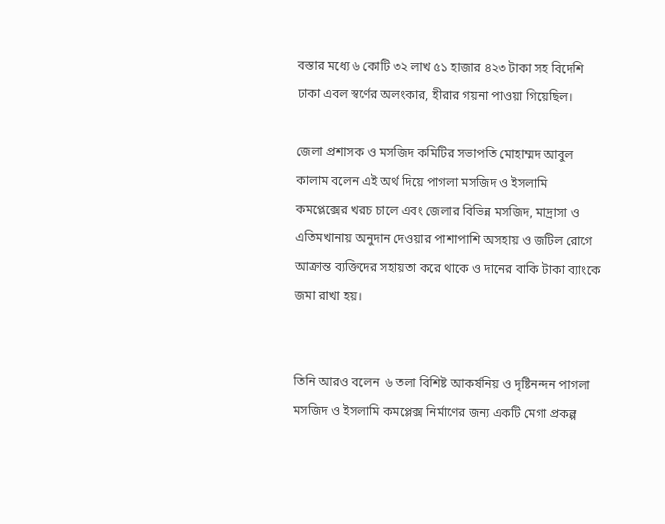বস্তার মধ্যে ৬ কোটি ৩২ লাখ ৫১ হাজার ৪২৩ টাকা সহ বিদেশি ঢাকা এবল স্বর্ণের অলংকার, হীরার গয়না পাওয়া গিয়েছিল।

জেলা প্রশাসক ও মসজিদ কমিটির সভাপতি মোহাম্মদ আবুল কালাম বলেন এই অর্থ দিয়ে পাগলা মসজিদ ও ইসলামি কমপ্লেক্সের খরচ চালে এবং জেলার বিভিন্ন মসজিদ, মাদ্রাসা ও এতিমখানায় অনুদান দেওয়ার পাশাপাশি অসহায় ও জটিল রোগে আক্রান্ত ব্যক্তিদের সহায়তা করে থাকে ও দানের বাকি টাকা ব্যাংকে জমা রাখা হয়।


তিনি আরও বলেন  ৬ তলা বিশিষ্ট আকর্ষনিয় ও দৃষ্টিনন্দন পাগলা মসজিদ ও ইসলামি কমপ্লেক্স নির্মাণের জন্য একটি মেগা প্রকল্প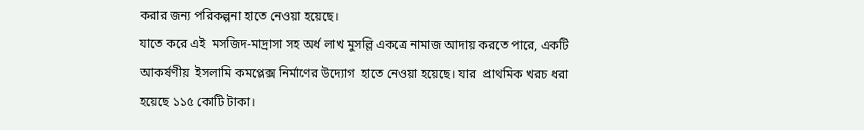করার জন্য পরিকল্পনা হাতে নেওয়া হয়েছে।
যাতে করে এই  মসজিদ-মাদ্রাসা সহ অর্ধ লাখ মুসল্লি একত্রে নামাজ আদায় করতে পারে, একটি আকর্ষণীয়  ইসলামি কমপ্লেক্স নির্মাণের উদ্যোগ  হাতে নেওয়া হয়েছে। যার  প্রাথমিক খরচ ধরা হয়েছে ১১৫ কোটি টাকা।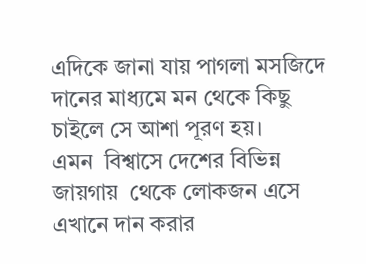এদিকে জানা যায় পাগলা মসজিদে দানের মাধ্যমে মন থেকে কিছু চাইলে সে আশা পূরণ হয়।
এমন  বিশ্বাসে দেশের বিভিন্ন জায়গায়  থেকে লোকজন এসে এখানে দান করার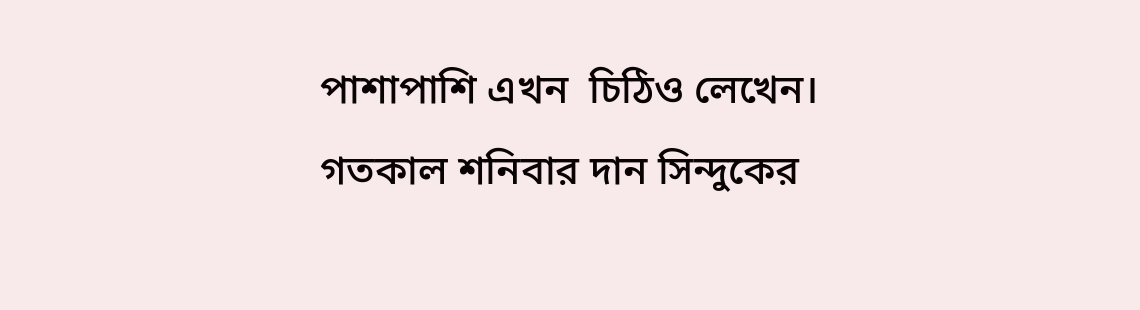পাশাপাশি এখন  চিঠিও লেখেন।
গতকাল শনিবার দান সিন্দুকের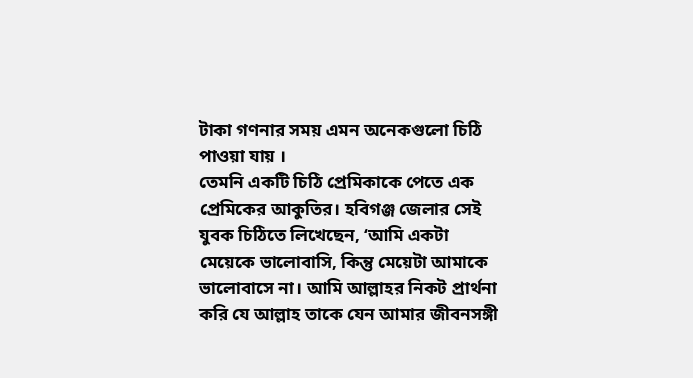টাকা গণনার সময় এমন অনেকগুলো চিঠি পাওয়া যায় ।
তেমনি একটি চিঠি প্রেমিকাকে পেতে এক প্রেমিকের আকুতির। হবিগঞ্জ জেলার সেই যুবক চিঠিতে লিখেছেন, ‘আমি একটা মেয়েকে ভালোবাসি, কিন্তু মেয়েটা আমাকে ভালোবাসে না। আমি আল্লাহর নিকট প্রার্থনা করি যে আল্লাহ তাকে যেন আমার জীবনসঙ্গী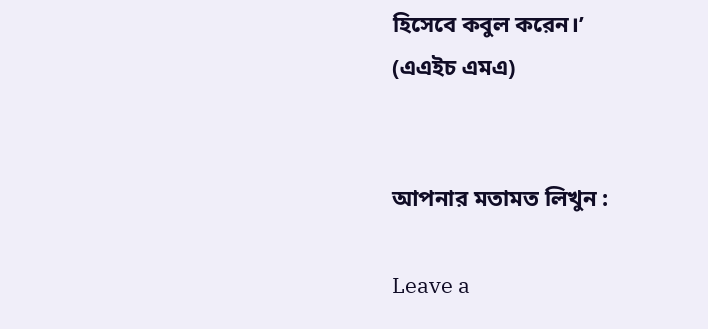হিসেবে কবুল করেন।’
(এএইচ এমএ)


আপনার মতামত লিখুন :

Leave a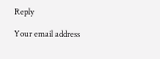Reply

Your email address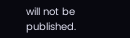will not be published.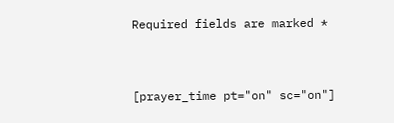Required fields are marked *


[prayer_time pt="on" sc="on"]